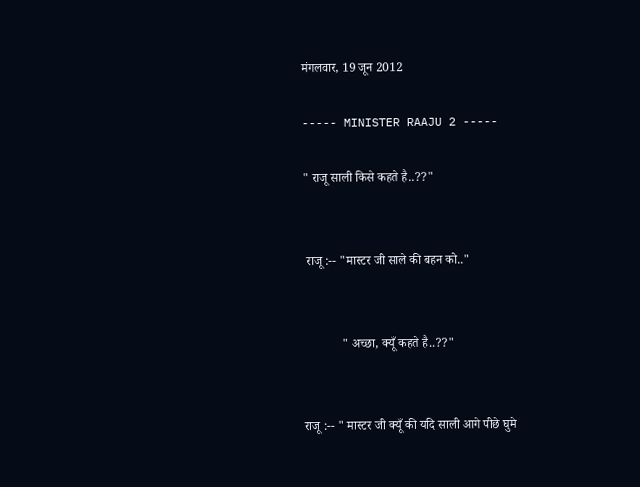मंगलवार, 19 जून 2012

----- MINISTER RAAJU 2 -----

" राजू साली किसे कहते है..??"


 राजू :-- "मास्टर जी साले की बहन को.."


            " अच्छा, क्यूँ कहते है..??"


राजू :-- " मास्टर जी क्यूँ की यदि साली आगे पीछे घुमे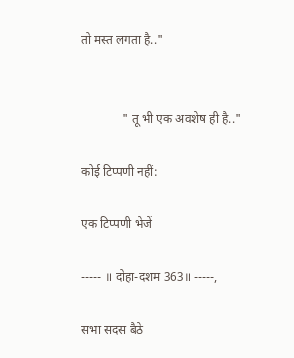तो मस्त लगता है.."


             " तू भी एक अवशेष ही है.."

कोई टिप्पणी नहीं:

एक टिप्पणी भेजें

----- ॥ दोहा-दशम 363॥ -----,

सभा सदस बैठे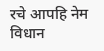रचे आपहि नेम विधान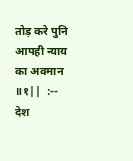तोड़ करे पुनि आपही न्याय का अवमान ॥१||  :-- देश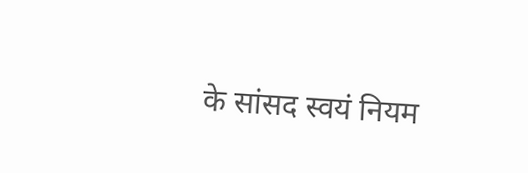के सांसद स्वयं नियम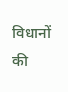विधानों की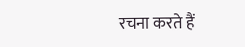रचना करते हैं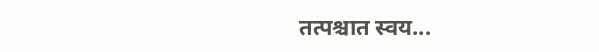तत्पश्चात स्वय...